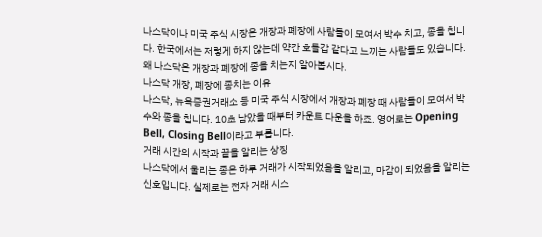나스닥이나 미국 주식 시장은 개장과 폐장에 사람들이 모여서 박수 치고, 종을 칩니다. 한국에서는 저렇게 하지 않는데 약간 호들갑 같다고 느끼는 사람들도 있습니다. 왜 나스닥은 개장과 폐장에 종을 치는지 알아봅시다.
나스닥 개장, 폐장에 종치는 이유
나스닥, 뉴욕증권거래소 등 미국 주식 시장에서 개장과 폐장 때 사람들이 모여서 박수와 종을 칩니다. 10초 남았을 때부터 카운트 다운을 하죠. 영어로는 Opening Bell, Closing Bell이라고 부릅니다.
거래 시간의 시작과 끝을 알리는 상징
나스닥에서 울리는 종은 하루 거래가 시작되었음을 알리고, 마감이 되었음을 알리는 신호입니다. 실제로는 전자 거래 시스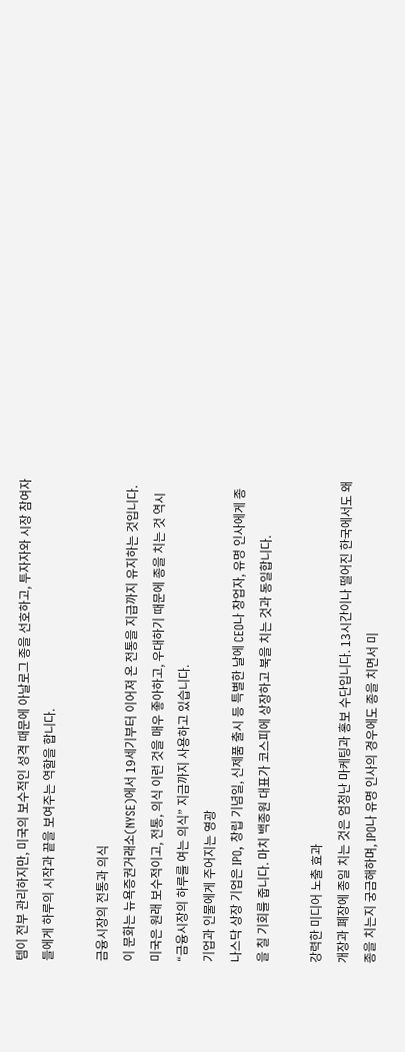템이 전부 관리하지만, 미국의 보수적인 성격 때문에 아날로그 종을 선호하고, 투자자와 시장 참여자들에게 하루의 시작과 끝을 보여주는 역할을 합니다.

금융시장의 전통과 의식
이 문화는 뉴욕증권거래소(NYSE)에서 19세기부터 이어져 온 전통을 지급까지 유지하는 것입니다. 미국은 원래 보수적이고, 전통, 의식 이런 것을 매우 좋아하고, 우대하기 때문에 종을 치는 것 역시 “금융시장의 하루를 여는 의식” 지금까지 사용하고 있습니다.
기업과 인물에게 주어지는 영광
나스닥 상장 기업은 IPO, 창립 기념일, 신제품 출시 등 특별한 날에 CEO나 창업자, 유명 인사에게 종을 칠 기회를 줍니다. 마치 백종원 대표가 코스피에 상장하고 북을 치는 것과 동일합니다.

강력한 미디어 노출 효과
개장과 폐장에 종일 치는 것은 엄청난 마케팅과 홍보 수단입니다. 13시간이나 떨어진 한국에서도 왜 종을 치는지 궁금해하며, IPO나 유명 인사의 경우에도 종을 치면서 미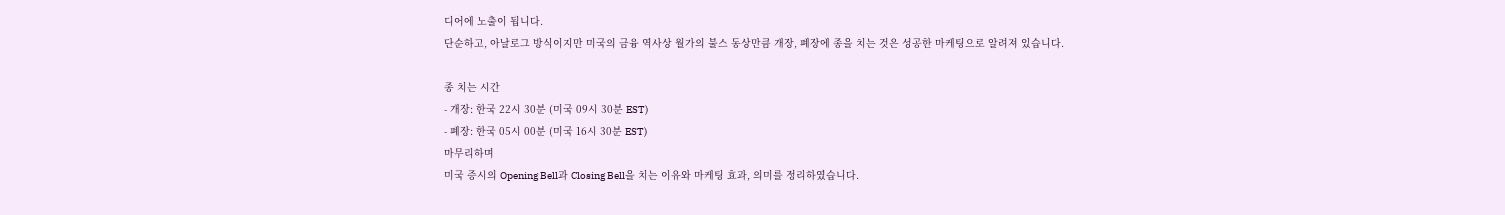디어에 노출이 됩니다.
단순하고, 아날로그 방식이지만 미국의 금융 역사상 월가의 불스 동상만큼 개장, 폐장에 종을 치는 것은 성공한 마케팅으로 알려져 있습니다.

종 치는 시간
- 개장: 한국 22시 30분 (미국 09시 30분 EST)
- 폐장: 한국 05시 00분 (미국 16시 30분 EST)
마무리하며
미국 증시의 Opening Bell과 Closing Bell을 치는 이유와 마케팅 효과, 의미를 정리하였습니다.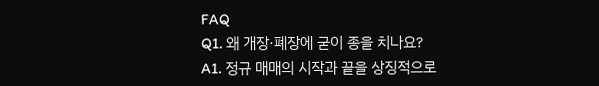FAQ
Q1. 왜 개장·폐장에 굳이 종을 치나요?
A1. 정규 매매의 시작과 끝을 상징적으로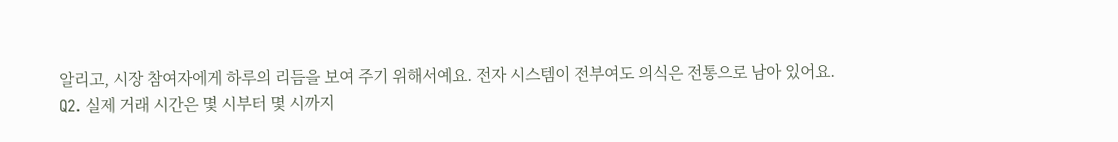알리고, 시장 참여자에게 하루의 리듬을 보여 주기 위해서예요. 전자 시스템이 전부여도 의식은 전통으로 남아 있어요.
Q2. 실제 거래 시간은 몇 시부터 몇 시까지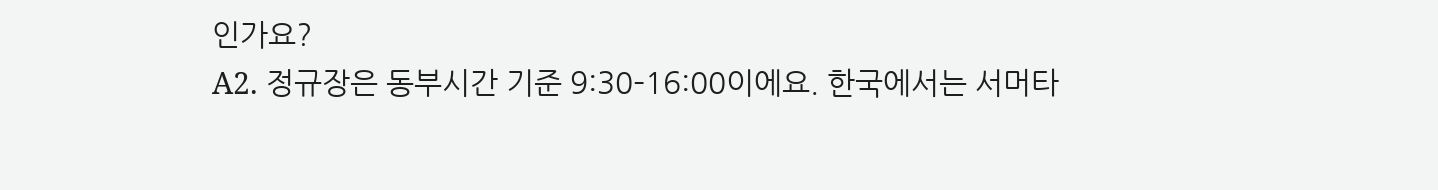인가요?
A2. 정규장은 동부시간 기준 9:30–16:00이에요. 한국에서는 서머타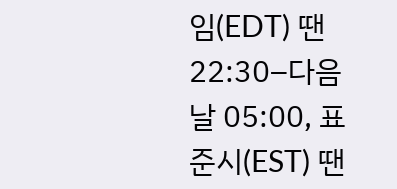임(EDT) 땐 22:30–다음날 05:00, 표준시(EST) 땐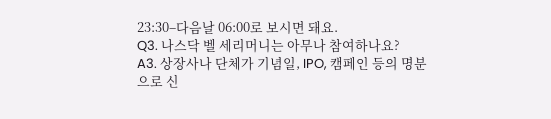23:30–다음날 06:00로 보시면 돼요.
Q3. 나스닥 벨 세리머니는 아무나 참여하나요?
A3. 상장사나 단체가 기념일, IPO, 캠페인 등의 명분으로 신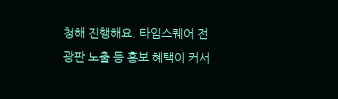청해 진행해요. 타임스퀘어 전광판 노출 등 홍보 혜택이 커서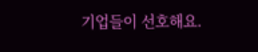기업들이 선호해요.